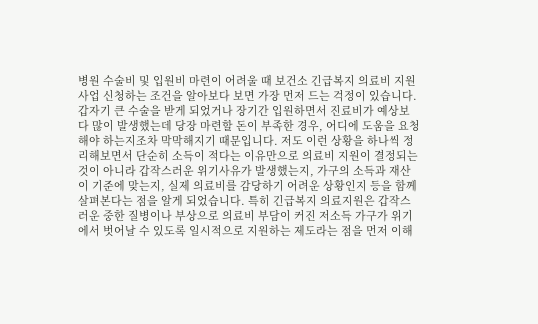병원 수술비 및 입원비 마련이 어려울 때 보건소 긴급복지 의료비 지원 사업 신청하는 조건을 알아보다 보면 가장 먼저 드는 걱정이 있습니다. 갑자기 큰 수술을 받게 되었거나 장기간 입원하면서 진료비가 예상보다 많이 발생했는데 당장 마련할 돈이 부족한 경우, 어디에 도움을 요청해야 하는지조차 막막해지기 때문입니다. 저도 이런 상황을 하나씩 정리해보면서 단순히 소득이 적다는 이유만으로 의료비 지원이 결정되는 것이 아니라 갑작스러운 위기사유가 발생했는지, 가구의 소득과 재산이 기준에 맞는지, 실제 의료비를 감당하기 어려운 상황인지 등을 함께 살펴본다는 점을 알게 되었습니다. 특히 긴급복지 의료지원은 갑작스러운 중한 질병이나 부상으로 의료비 부담이 커진 저소득 가구가 위기에서 벗어날 수 있도록 일시적으로 지원하는 제도라는 점을 먼저 이해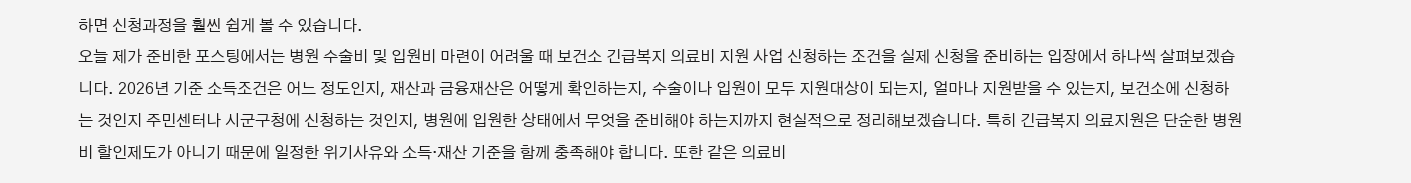하면 신청과정을 훨씬 쉽게 볼 수 있습니다.
오늘 제가 준비한 포스팅에서는 병원 수술비 및 입원비 마련이 어려울 때 보건소 긴급복지 의료비 지원 사업 신청하는 조건을 실제 신청을 준비하는 입장에서 하나씩 살펴보겠습니다. 2026년 기준 소득조건은 어느 정도인지, 재산과 금융재산은 어떻게 확인하는지, 수술이나 입원이 모두 지원대상이 되는지, 얼마나 지원받을 수 있는지, 보건소에 신청하는 것인지 주민센터나 시군구청에 신청하는 것인지, 병원에 입원한 상태에서 무엇을 준비해야 하는지까지 현실적으로 정리해보겠습니다. 특히 긴급복지 의료지원은 단순한 병원비 할인제도가 아니기 때문에 일정한 위기사유와 소득·재산 기준을 함께 충족해야 합니다. 또한 같은 의료비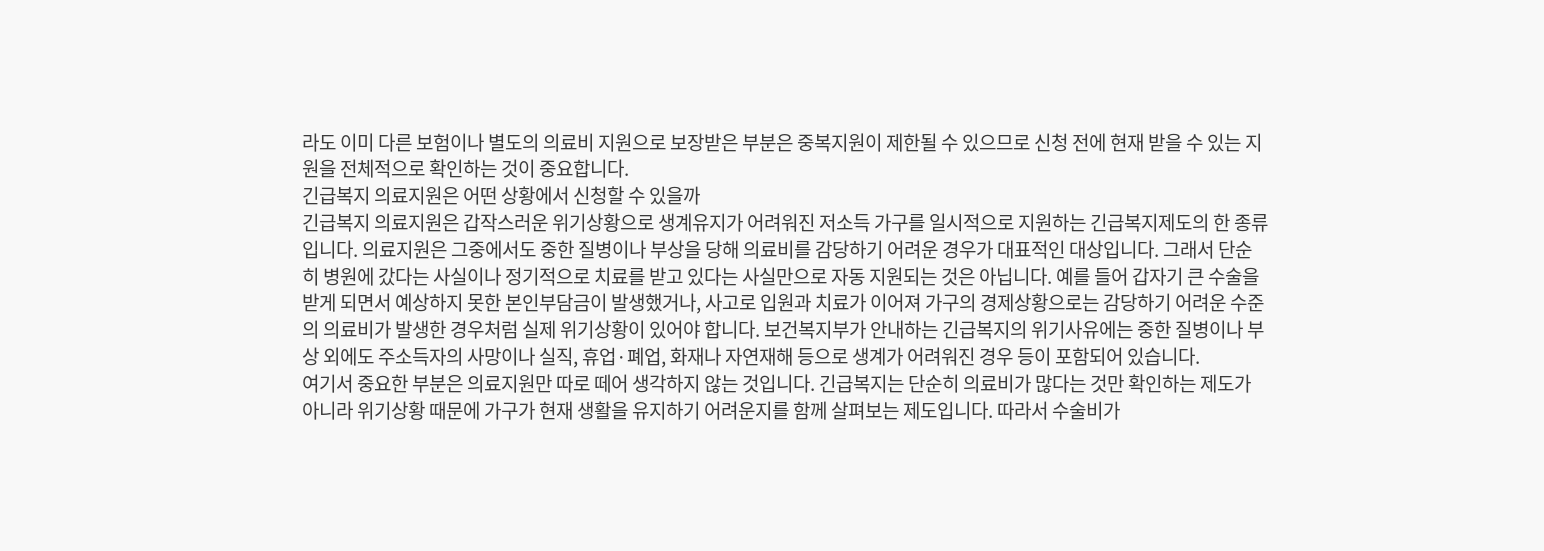라도 이미 다른 보험이나 별도의 의료비 지원으로 보장받은 부분은 중복지원이 제한될 수 있으므로 신청 전에 현재 받을 수 있는 지원을 전체적으로 확인하는 것이 중요합니다.
긴급복지 의료지원은 어떤 상황에서 신청할 수 있을까
긴급복지 의료지원은 갑작스러운 위기상황으로 생계유지가 어려워진 저소득 가구를 일시적으로 지원하는 긴급복지제도의 한 종류입니다. 의료지원은 그중에서도 중한 질병이나 부상을 당해 의료비를 감당하기 어려운 경우가 대표적인 대상입니다. 그래서 단순히 병원에 갔다는 사실이나 정기적으로 치료를 받고 있다는 사실만으로 자동 지원되는 것은 아닙니다. 예를 들어 갑자기 큰 수술을 받게 되면서 예상하지 못한 본인부담금이 발생했거나, 사고로 입원과 치료가 이어져 가구의 경제상황으로는 감당하기 어려운 수준의 의료비가 발생한 경우처럼 실제 위기상황이 있어야 합니다. 보건복지부가 안내하는 긴급복지의 위기사유에는 중한 질병이나 부상 외에도 주소득자의 사망이나 실직, 휴업·폐업, 화재나 자연재해 등으로 생계가 어려워진 경우 등이 포함되어 있습니다.
여기서 중요한 부분은 의료지원만 따로 떼어 생각하지 않는 것입니다. 긴급복지는 단순히 의료비가 많다는 것만 확인하는 제도가 아니라 위기상황 때문에 가구가 현재 생활을 유지하기 어려운지를 함께 살펴보는 제도입니다. 따라서 수술비가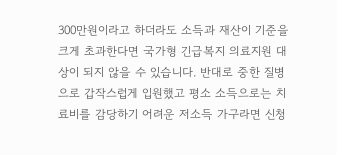300만원이라고 하더라도 소득과 재산이 기준을 크게 초과한다면 국가형 긴급복지 의료지원 대상이 되지 않을 수 있습니다. 반대로 중한 질병으로 갑작스럽게 입원했고 평소 소득으로는 치료비를 감당하기 어려운 저소득 가구라면 신청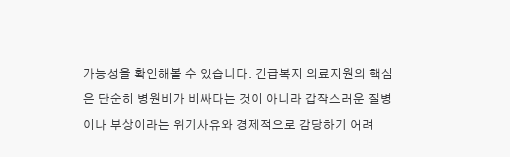가능성을 확인해볼 수 있습니다. 긴급복지 의료지원의 핵심은 단순히 병원비가 비싸다는 것이 아니라 갑작스러운 질병이나 부상이라는 위기사유와 경제적으로 감당하기 어려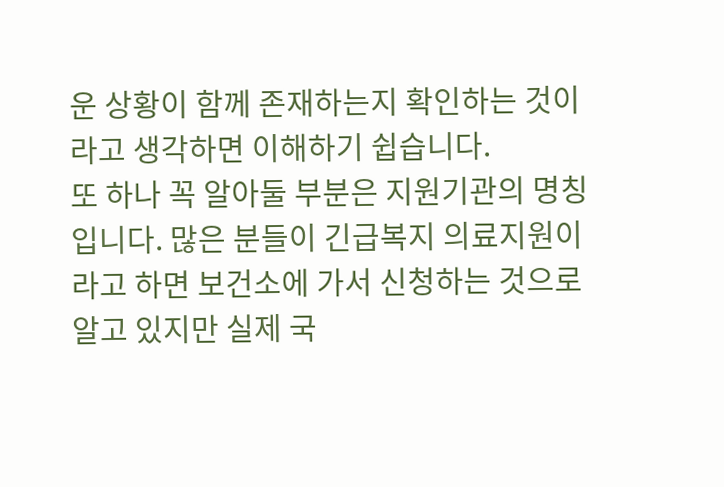운 상황이 함께 존재하는지 확인하는 것이라고 생각하면 이해하기 쉽습니다.
또 하나 꼭 알아둘 부분은 지원기관의 명칭입니다. 많은 분들이 긴급복지 의료지원이라고 하면 보건소에 가서 신청하는 것으로 알고 있지만 실제 국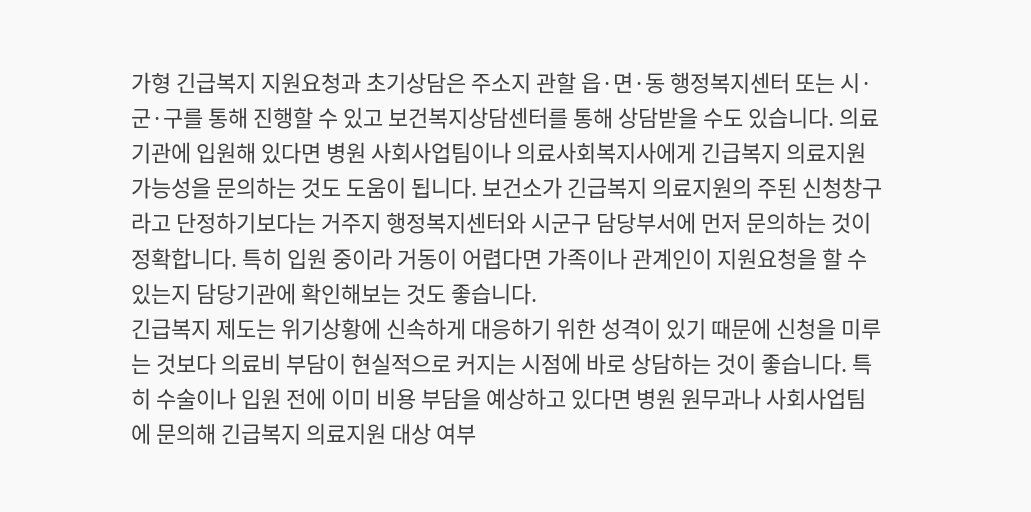가형 긴급복지 지원요청과 초기상담은 주소지 관할 읍·면·동 행정복지센터 또는 시·군·구를 통해 진행할 수 있고 보건복지상담센터를 통해 상담받을 수도 있습니다. 의료기관에 입원해 있다면 병원 사회사업팀이나 의료사회복지사에게 긴급복지 의료지원 가능성을 문의하는 것도 도움이 됩니다. 보건소가 긴급복지 의료지원의 주된 신청창구라고 단정하기보다는 거주지 행정복지센터와 시군구 담당부서에 먼저 문의하는 것이 정확합니다. 특히 입원 중이라 거동이 어렵다면 가족이나 관계인이 지원요청을 할 수 있는지 담당기관에 확인해보는 것도 좋습니다.
긴급복지 제도는 위기상황에 신속하게 대응하기 위한 성격이 있기 때문에 신청을 미루는 것보다 의료비 부담이 현실적으로 커지는 시점에 바로 상담하는 것이 좋습니다. 특히 수술이나 입원 전에 이미 비용 부담을 예상하고 있다면 병원 원무과나 사회사업팀에 문의해 긴급복지 의료지원 대상 여부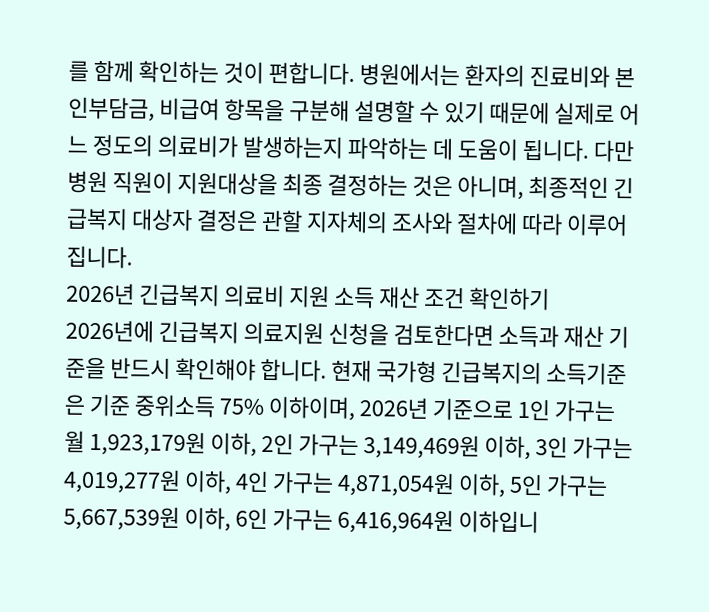를 함께 확인하는 것이 편합니다. 병원에서는 환자의 진료비와 본인부담금, 비급여 항목을 구분해 설명할 수 있기 때문에 실제로 어느 정도의 의료비가 발생하는지 파악하는 데 도움이 됩니다. 다만 병원 직원이 지원대상을 최종 결정하는 것은 아니며, 최종적인 긴급복지 대상자 결정은 관할 지자체의 조사와 절차에 따라 이루어집니다.
2026년 긴급복지 의료비 지원 소득 재산 조건 확인하기
2026년에 긴급복지 의료지원 신청을 검토한다면 소득과 재산 기준을 반드시 확인해야 합니다. 현재 국가형 긴급복지의 소득기준은 기준 중위소득 75% 이하이며, 2026년 기준으로 1인 가구는 월 1,923,179원 이하, 2인 가구는 3,149,469원 이하, 3인 가구는 4,019,277원 이하, 4인 가구는 4,871,054원 이하, 5인 가구는 5,667,539원 이하, 6인 가구는 6,416,964원 이하입니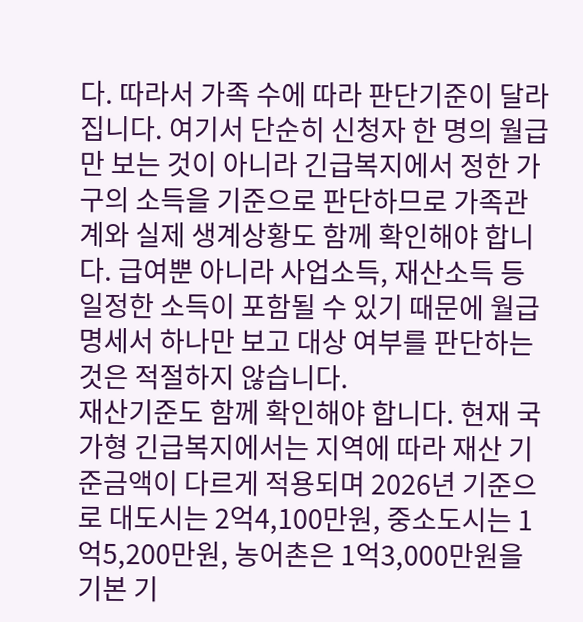다. 따라서 가족 수에 따라 판단기준이 달라집니다. 여기서 단순히 신청자 한 명의 월급만 보는 것이 아니라 긴급복지에서 정한 가구의 소득을 기준으로 판단하므로 가족관계와 실제 생계상황도 함께 확인해야 합니다. 급여뿐 아니라 사업소득, 재산소득 등 일정한 소득이 포함될 수 있기 때문에 월급명세서 하나만 보고 대상 여부를 판단하는 것은 적절하지 않습니다.
재산기준도 함께 확인해야 합니다. 현재 국가형 긴급복지에서는 지역에 따라 재산 기준금액이 다르게 적용되며 2026년 기준으로 대도시는 2억4,100만원, 중소도시는 1억5,200만원, 농어촌은 1억3,000만원을 기본 기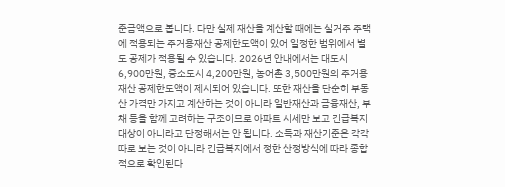준금액으로 봅니다. 다만 실제 재산을 계산할 때에는 실거주 주택에 적용되는 주거용재산 공제한도액이 있어 일정한 범위에서 별도 공제가 적용될 수 있습니다. 2026년 안내에서는 대도시 6,900만원, 중소도시 4,200만원, 농어촌 3,500만원의 주거용재산 공제한도액이 제시되어 있습니다. 또한 재산을 단순히 부동산 가격만 가지고 계산하는 것이 아니라 일반재산과 금융재산, 부채 등을 함께 고려하는 구조이므로 아파트 시세만 보고 긴급복지 대상이 아니라고 단정해서는 안 됩니다. 소득과 재산기준은 각각 따로 보는 것이 아니라 긴급복지에서 정한 산정방식에 따라 종합적으로 확인된다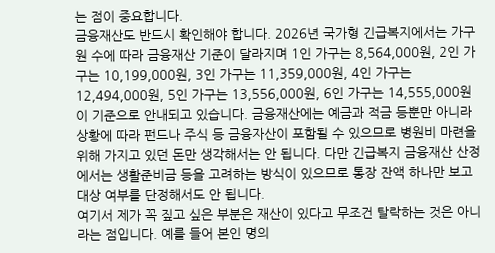는 점이 중요합니다.
금융재산도 반드시 확인해야 합니다. 2026년 국가형 긴급복지에서는 가구원 수에 따라 금융재산 기준이 달라지며 1인 가구는 8,564,000원, 2인 가구는 10,199,000원, 3인 가구는 11,359,000원, 4인 가구는 12,494,000원, 5인 가구는 13,556,000원, 6인 가구는 14,555,000원이 기준으로 안내되고 있습니다. 금융재산에는 예금과 적금 등뿐만 아니라 상황에 따라 펀드나 주식 등 금융자산이 포함될 수 있으므로 병원비 마련을 위해 가지고 있던 돈만 생각해서는 안 됩니다. 다만 긴급복지 금융재산 산정에서는 생활준비금 등을 고려하는 방식이 있으므로 통장 잔액 하나만 보고 대상 여부를 단정해서도 안 됩니다.
여기서 제가 꼭 짚고 싶은 부분은 재산이 있다고 무조건 탈락하는 것은 아니라는 점입니다. 예를 들어 본인 명의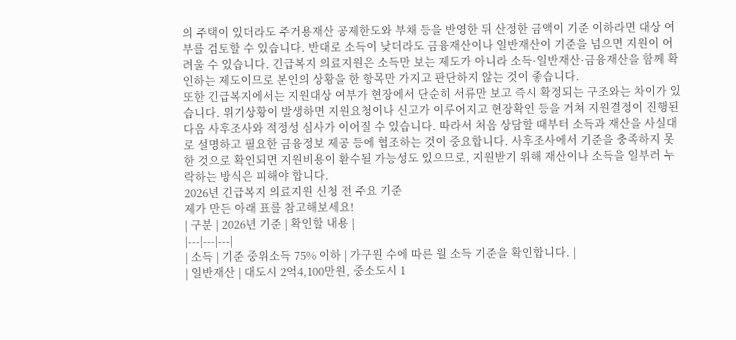의 주택이 있더라도 주거용재산 공제한도와 부채 등을 반영한 뒤 산정한 금액이 기준 이하라면 대상 여부를 검토할 수 있습니다. 반대로 소득이 낮더라도 금융재산이나 일반재산이 기준을 넘으면 지원이 어려울 수 있습니다. 긴급복지 의료지원은 소득만 보는 제도가 아니라 소득·일반재산·금융재산을 함께 확인하는 제도이므로 본인의 상황을 한 항목만 가지고 판단하지 않는 것이 좋습니다.
또한 긴급복지에서는 지원대상 여부가 현장에서 단순히 서류만 보고 즉시 확정되는 구조와는 차이가 있습니다. 위기상황이 발생하면 지원요청이나 신고가 이루어지고 현장확인 등을 거쳐 지원결정이 진행된 다음 사후조사와 적정성 심사가 이어질 수 있습니다. 따라서 처음 상담할 때부터 소득과 재산을 사실대로 설명하고 필요한 금융정보 제공 등에 협조하는 것이 중요합니다. 사후조사에서 기준을 충족하지 못한 것으로 확인되면 지원비용이 환수될 가능성도 있으므로, 지원받기 위해 재산이나 소득을 일부러 누락하는 방식은 피해야 합니다.
2026년 긴급복지 의료지원 신청 전 주요 기준
제가 만든 아래 표를 참고해보세요!
| 구분 | 2026년 기준 | 확인할 내용 |
|---|---|---|
| 소득 | 기준 중위소득 75% 이하 | 가구원 수에 따른 월 소득 기준을 확인합니다. |
| 일반재산 | 대도시 2억4,100만원, 중소도시 1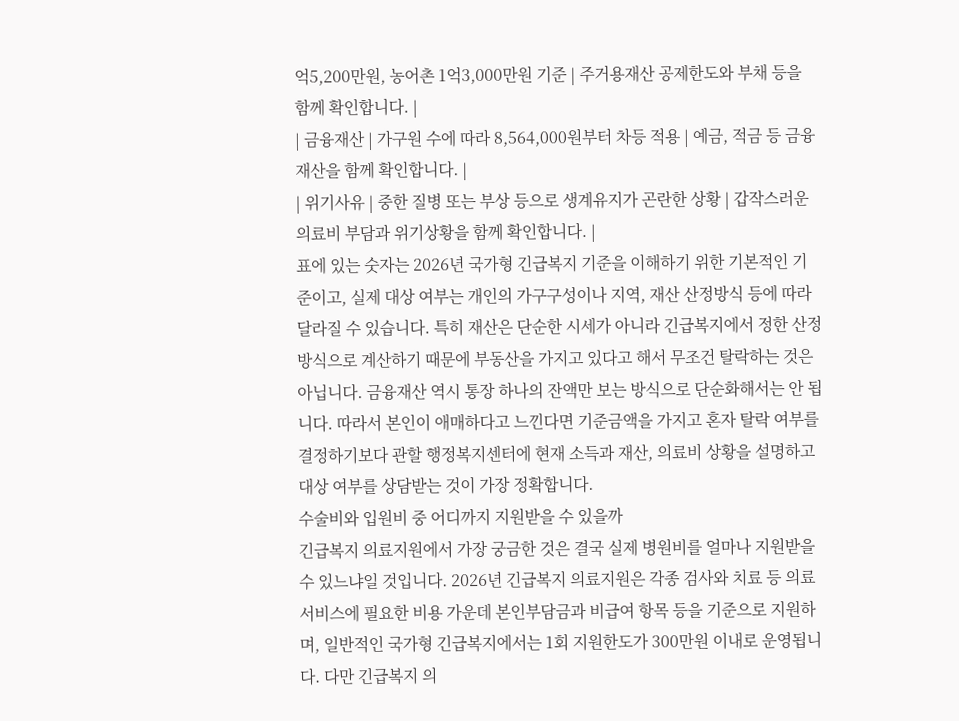억5,200만원, 농어촌 1억3,000만원 기준 | 주거용재산 공제한도와 부채 등을 함께 확인합니다. |
| 금융재산 | 가구원 수에 따라 8,564,000원부터 차등 적용 | 예금, 적금 등 금융재산을 함께 확인합니다. |
| 위기사유 | 중한 질병 또는 부상 등으로 생계유지가 곤란한 상황 | 갑작스러운 의료비 부담과 위기상황을 함께 확인합니다. |
표에 있는 숫자는 2026년 국가형 긴급복지 기준을 이해하기 위한 기본적인 기준이고, 실제 대상 여부는 개인의 가구구성이나 지역, 재산 산정방식 등에 따라 달라질 수 있습니다. 특히 재산은 단순한 시세가 아니라 긴급복지에서 정한 산정방식으로 계산하기 때문에 부동산을 가지고 있다고 해서 무조건 탈락하는 것은 아닙니다. 금융재산 역시 통장 하나의 잔액만 보는 방식으로 단순화해서는 안 됩니다. 따라서 본인이 애매하다고 느낀다면 기준금액을 가지고 혼자 탈락 여부를 결정하기보다 관할 행정복지센터에 현재 소득과 재산, 의료비 상황을 설명하고 대상 여부를 상담받는 것이 가장 정확합니다.
수술비와 입원비 중 어디까지 지원받을 수 있을까
긴급복지 의료지원에서 가장 궁금한 것은 결국 실제 병원비를 얼마나 지원받을 수 있느냐일 것입니다. 2026년 긴급복지 의료지원은 각종 검사와 치료 등 의료서비스에 필요한 비용 가운데 본인부담금과 비급여 항목 등을 기준으로 지원하며, 일반적인 국가형 긴급복지에서는 1회 지원한도가 300만원 이내로 운영됩니다. 다만 긴급복지 의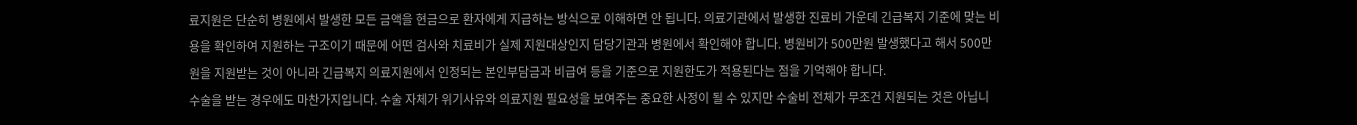료지원은 단순히 병원에서 발생한 모든 금액을 현금으로 환자에게 지급하는 방식으로 이해하면 안 됩니다. 의료기관에서 발생한 진료비 가운데 긴급복지 기준에 맞는 비용을 확인하여 지원하는 구조이기 때문에 어떤 검사와 치료비가 실제 지원대상인지 담당기관과 병원에서 확인해야 합니다. 병원비가 500만원 발생했다고 해서 500만원을 지원받는 것이 아니라 긴급복지 의료지원에서 인정되는 본인부담금과 비급여 등을 기준으로 지원한도가 적용된다는 점을 기억해야 합니다.
수술을 받는 경우에도 마찬가지입니다. 수술 자체가 위기사유와 의료지원 필요성을 보여주는 중요한 사정이 될 수 있지만 수술비 전체가 무조건 지원되는 것은 아닙니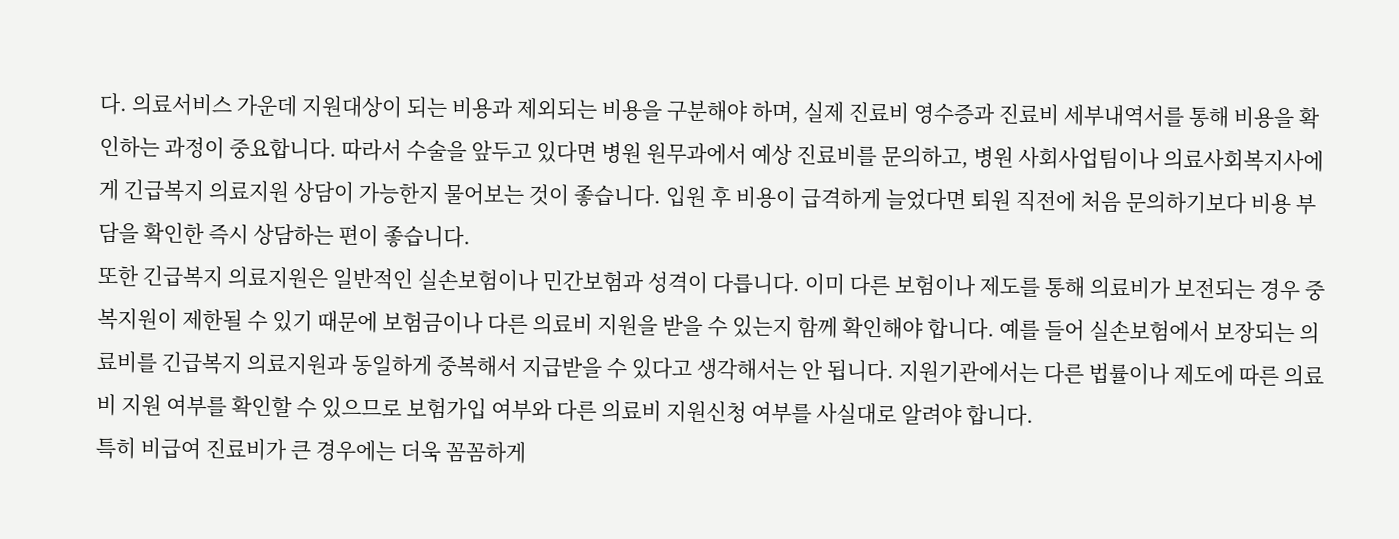다. 의료서비스 가운데 지원대상이 되는 비용과 제외되는 비용을 구분해야 하며, 실제 진료비 영수증과 진료비 세부내역서를 통해 비용을 확인하는 과정이 중요합니다. 따라서 수술을 앞두고 있다면 병원 원무과에서 예상 진료비를 문의하고, 병원 사회사업팀이나 의료사회복지사에게 긴급복지 의료지원 상담이 가능한지 물어보는 것이 좋습니다. 입원 후 비용이 급격하게 늘었다면 퇴원 직전에 처음 문의하기보다 비용 부담을 확인한 즉시 상담하는 편이 좋습니다.
또한 긴급복지 의료지원은 일반적인 실손보험이나 민간보험과 성격이 다릅니다. 이미 다른 보험이나 제도를 통해 의료비가 보전되는 경우 중복지원이 제한될 수 있기 때문에 보험금이나 다른 의료비 지원을 받을 수 있는지 함께 확인해야 합니다. 예를 들어 실손보험에서 보장되는 의료비를 긴급복지 의료지원과 동일하게 중복해서 지급받을 수 있다고 생각해서는 안 됩니다. 지원기관에서는 다른 법률이나 제도에 따른 의료비 지원 여부를 확인할 수 있으므로 보험가입 여부와 다른 의료비 지원신청 여부를 사실대로 알려야 합니다.
특히 비급여 진료비가 큰 경우에는 더욱 꼼꼼하게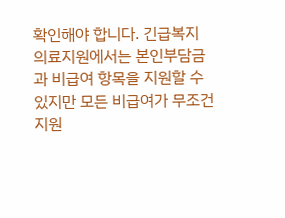확인해야 합니다. 긴급복지 의료지원에서는 본인부담금과 비급여 항목을 지원할 수 있지만 모든 비급여가 무조건 지원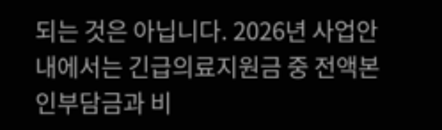되는 것은 아닙니다. 2026년 사업안내에서는 긴급의료지원금 중 전액본인부담금과 비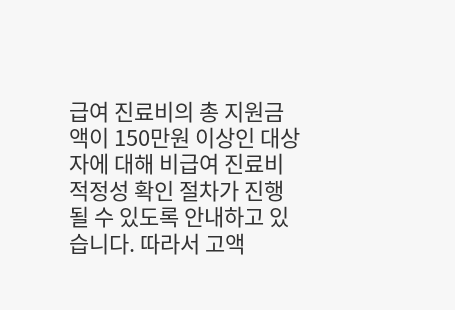급여 진료비의 총 지원금액이 150만원 이상인 대상자에 대해 비급여 진료비 적정성 확인 절차가 진행될 수 있도록 안내하고 있습니다. 따라서 고액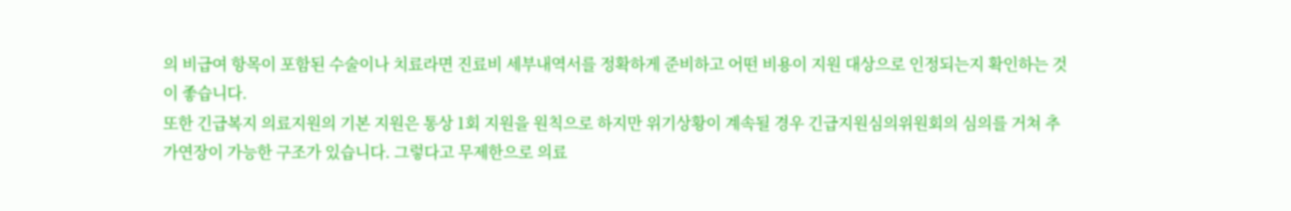의 비급여 항목이 포함된 수술이나 치료라면 진료비 세부내역서를 정확하게 준비하고 어떤 비용이 지원 대상으로 인정되는지 확인하는 것이 좋습니다.
또한 긴급복지 의료지원의 기본 지원은 통상 1회 지원을 원칙으로 하지만 위기상황이 계속될 경우 긴급지원심의위원회의 심의를 거쳐 추가연장이 가능한 구조가 있습니다. 그렇다고 무제한으로 의료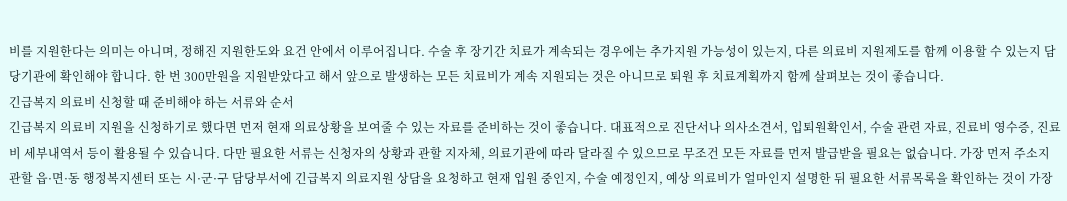비를 지원한다는 의미는 아니며, 정해진 지원한도와 요건 안에서 이루어집니다. 수술 후 장기간 치료가 계속되는 경우에는 추가지원 가능성이 있는지, 다른 의료비 지원제도를 함께 이용할 수 있는지 담당기관에 확인해야 합니다. 한 번 300만원을 지원받았다고 해서 앞으로 발생하는 모든 치료비가 계속 지원되는 것은 아니므로 퇴원 후 치료계획까지 함께 살펴보는 것이 좋습니다.
긴급복지 의료비 신청할 때 준비해야 하는 서류와 순서
긴급복지 의료비 지원을 신청하기로 했다면 먼저 현재 의료상황을 보여줄 수 있는 자료를 준비하는 것이 좋습니다. 대표적으로 진단서나 의사소견서, 입퇴원확인서, 수술 관련 자료, 진료비 영수증, 진료비 세부내역서 등이 활용될 수 있습니다. 다만 필요한 서류는 신청자의 상황과 관할 지자체, 의료기관에 따라 달라질 수 있으므로 무조건 모든 자료를 먼저 발급받을 필요는 없습니다. 가장 먼저 주소지 관할 읍·면·동 행정복지센터 또는 시·군·구 담당부서에 긴급복지 의료지원 상담을 요청하고 현재 입원 중인지, 수술 예정인지, 예상 의료비가 얼마인지 설명한 뒤 필요한 서류목록을 확인하는 것이 가장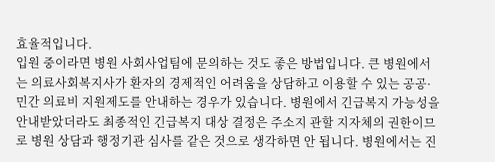효율적입니다.
입원 중이라면 병원 사회사업팀에 문의하는 것도 좋은 방법입니다. 큰 병원에서는 의료사회복지사가 환자의 경제적인 어려움을 상담하고 이용할 수 있는 공공·민간 의료비 지원제도를 안내하는 경우가 있습니다. 병원에서 긴급복지 가능성을 안내받았더라도 최종적인 긴급복지 대상 결정은 주소지 관할 지자체의 권한이므로 병원 상담과 행정기관 심사를 같은 것으로 생각하면 안 됩니다. 병원에서는 진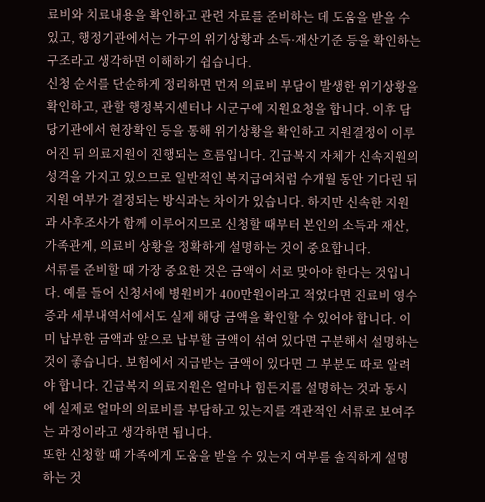료비와 치료내용을 확인하고 관련 자료를 준비하는 데 도움을 받을 수 있고, 행정기관에서는 가구의 위기상황과 소득·재산기준 등을 확인하는 구조라고 생각하면 이해하기 쉽습니다.
신청 순서를 단순하게 정리하면 먼저 의료비 부담이 발생한 위기상황을 확인하고, 관할 행정복지센터나 시군구에 지원요청을 합니다. 이후 담당기관에서 현장확인 등을 통해 위기상황을 확인하고 지원결정이 이루어진 뒤 의료지원이 진행되는 흐름입니다. 긴급복지 자체가 신속지원의 성격을 가지고 있으므로 일반적인 복지급여처럼 수개월 동안 기다린 뒤 지원 여부가 결정되는 방식과는 차이가 있습니다. 하지만 신속한 지원과 사후조사가 함께 이루어지므로 신청할 때부터 본인의 소득과 재산, 가족관계, 의료비 상황을 정확하게 설명하는 것이 중요합니다.
서류를 준비할 때 가장 중요한 것은 금액이 서로 맞아야 한다는 것입니다. 예를 들어 신청서에 병원비가 400만원이라고 적었다면 진료비 영수증과 세부내역서에서도 실제 해당 금액을 확인할 수 있어야 합니다. 이미 납부한 금액과 앞으로 납부할 금액이 섞여 있다면 구분해서 설명하는 것이 좋습니다. 보험에서 지급받는 금액이 있다면 그 부분도 따로 알려야 합니다. 긴급복지 의료지원은 얼마나 힘든지를 설명하는 것과 동시에 실제로 얼마의 의료비를 부담하고 있는지를 객관적인 서류로 보여주는 과정이라고 생각하면 됩니다.
또한 신청할 때 가족에게 도움을 받을 수 있는지 여부를 솔직하게 설명하는 것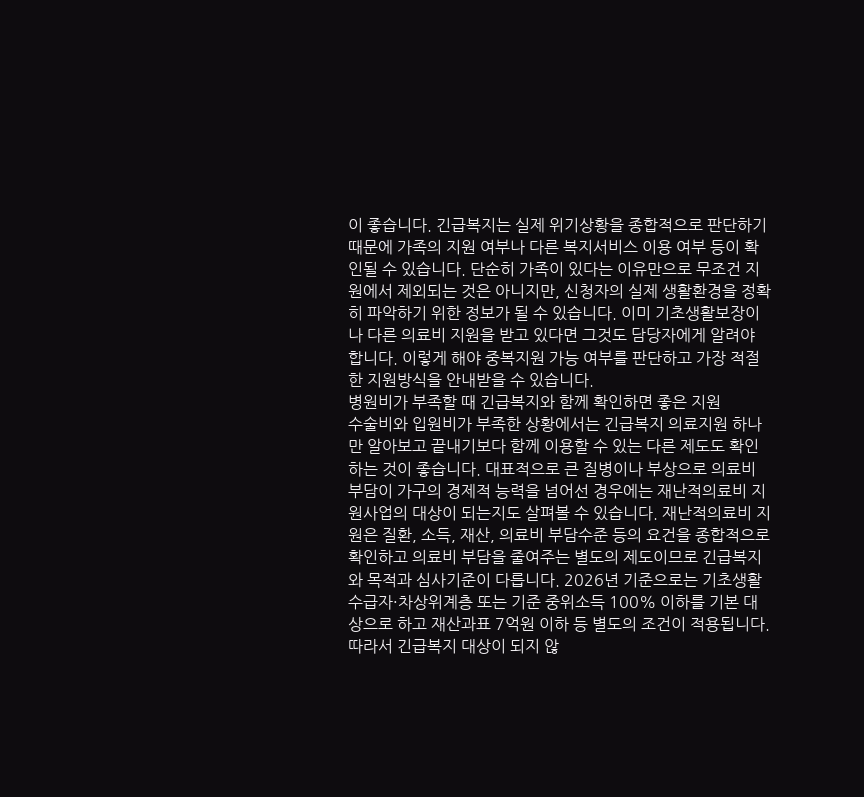이 좋습니다. 긴급복지는 실제 위기상황을 종합적으로 판단하기 때문에 가족의 지원 여부나 다른 복지서비스 이용 여부 등이 확인될 수 있습니다. 단순히 가족이 있다는 이유만으로 무조건 지원에서 제외되는 것은 아니지만, 신청자의 실제 생활환경을 정확히 파악하기 위한 정보가 될 수 있습니다. 이미 기초생활보장이나 다른 의료비 지원을 받고 있다면 그것도 담당자에게 알려야 합니다. 이렇게 해야 중복지원 가능 여부를 판단하고 가장 적절한 지원방식을 안내받을 수 있습니다.
병원비가 부족할 때 긴급복지와 함께 확인하면 좋은 지원
수술비와 입원비가 부족한 상황에서는 긴급복지 의료지원 하나만 알아보고 끝내기보다 함께 이용할 수 있는 다른 제도도 확인하는 것이 좋습니다. 대표적으로 큰 질병이나 부상으로 의료비 부담이 가구의 경제적 능력을 넘어선 경우에는 재난적의료비 지원사업의 대상이 되는지도 살펴볼 수 있습니다. 재난적의료비 지원은 질환, 소득, 재산, 의료비 부담수준 등의 요건을 종합적으로 확인하고 의료비 부담을 줄여주는 별도의 제도이므로 긴급복지와 목적과 심사기준이 다릅니다. 2026년 기준으로는 기초생활수급자·차상위계층 또는 기준 중위소득 100% 이하를 기본 대상으로 하고 재산과표 7억원 이하 등 별도의 조건이 적용됩니다. 따라서 긴급복지 대상이 되지 않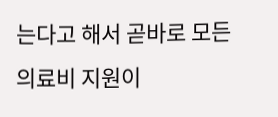는다고 해서 곧바로 모든 의료비 지원이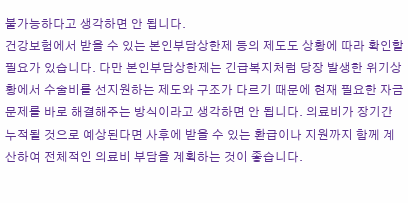불가능하다고 생각하면 안 됩니다.
건강보험에서 받을 수 있는 본인부담상한제 등의 제도도 상황에 따라 확인할 필요가 있습니다. 다만 본인부담상한제는 긴급복지처럼 당장 발생한 위기상황에서 수술비를 선지원하는 제도와 구조가 다르기 때문에 현재 필요한 자금문제를 바로 해결해주는 방식이라고 생각하면 안 됩니다. 의료비가 장기간 누적될 것으로 예상된다면 사후에 받을 수 있는 환급이나 지원까지 함께 계산하여 전체적인 의료비 부담을 계획하는 것이 좋습니다.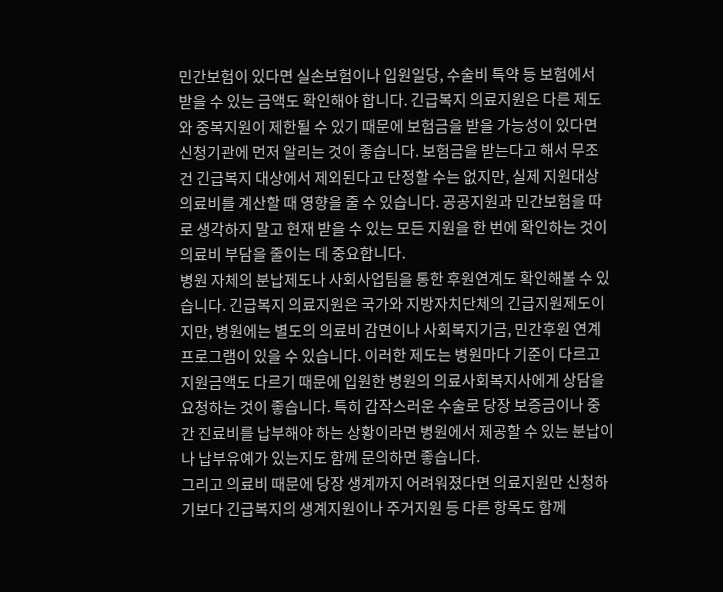민간보험이 있다면 실손보험이나 입원일당, 수술비 특약 등 보험에서 받을 수 있는 금액도 확인해야 합니다. 긴급복지 의료지원은 다른 제도와 중복지원이 제한될 수 있기 때문에 보험금을 받을 가능성이 있다면 신청기관에 먼저 알리는 것이 좋습니다. 보험금을 받는다고 해서 무조건 긴급복지 대상에서 제외된다고 단정할 수는 없지만, 실제 지원대상 의료비를 계산할 때 영향을 줄 수 있습니다. 공공지원과 민간보험을 따로 생각하지 말고 현재 받을 수 있는 모든 지원을 한 번에 확인하는 것이 의료비 부담을 줄이는 데 중요합니다.
병원 자체의 분납제도나 사회사업팀을 통한 후원연계도 확인해볼 수 있습니다. 긴급복지 의료지원은 국가와 지방자치단체의 긴급지원제도이지만, 병원에는 별도의 의료비 감면이나 사회복지기금, 민간후원 연계 프로그램이 있을 수 있습니다. 이러한 제도는 병원마다 기준이 다르고 지원금액도 다르기 때문에 입원한 병원의 의료사회복지사에게 상담을 요청하는 것이 좋습니다. 특히 갑작스러운 수술로 당장 보증금이나 중간 진료비를 납부해야 하는 상황이라면 병원에서 제공할 수 있는 분납이나 납부유예가 있는지도 함께 문의하면 좋습니다.
그리고 의료비 때문에 당장 생계까지 어려워졌다면 의료지원만 신청하기보다 긴급복지의 생계지원이나 주거지원 등 다른 항목도 함께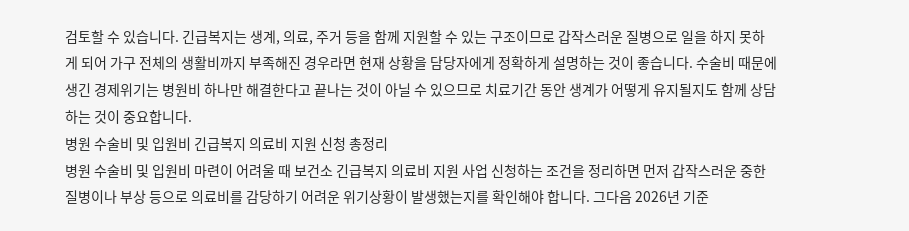검토할 수 있습니다. 긴급복지는 생계, 의료, 주거 등을 함께 지원할 수 있는 구조이므로 갑작스러운 질병으로 일을 하지 못하게 되어 가구 전체의 생활비까지 부족해진 경우라면 현재 상황을 담당자에게 정확하게 설명하는 것이 좋습니다. 수술비 때문에 생긴 경제위기는 병원비 하나만 해결한다고 끝나는 것이 아닐 수 있으므로 치료기간 동안 생계가 어떻게 유지될지도 함께 상담하는 것이 중요합니다.
병원 수술비 및 입원비 긴급복지 의료비 지원 신청 총정리
병원 수술비 및 입원비 마련이 어려울 때 보건소 긴급복지 의료비 지원 사업 신청하는 조건을 정리하면 먼저 갑작스러운 중한 질병이나 부상 등으로 의료비를 감당하기 어려운 위기상황이 발생했는지를 확인해야 합니다. 그다음 2026년 기준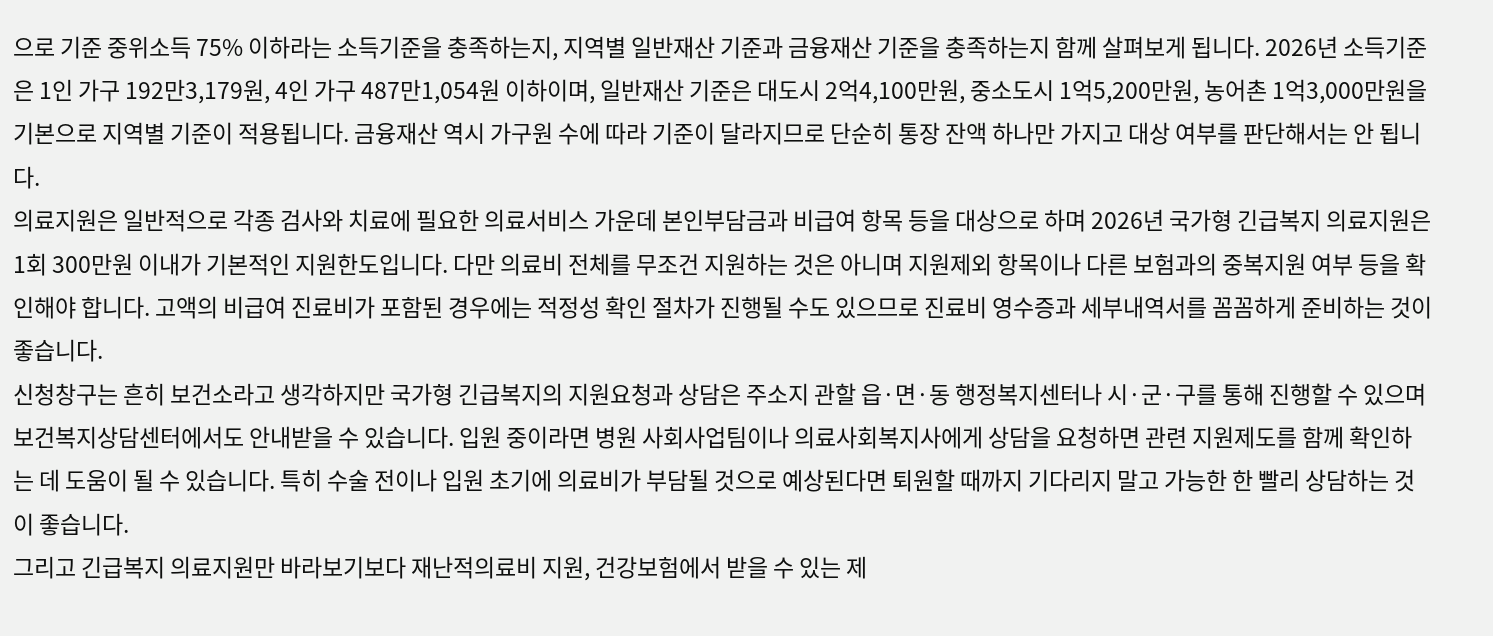으로 기준 중위소득 75% 이하라는 소득기준을 충족하는지, 지역별 일반재산 기준과 금융재산 기준을 충족하는지 함께 살펴보게 됩니다. 2026년 소득기준은 1인 가구 192만3,179원, 4인 가구 487만1,054원 이하이며, 일반재산 기준은 대도시 2억4,100만원, 중소도시 1억5,200만원, 농어촌 1억3,000만원을 기본으로 지역별 기준이 적용됩니다. 금융재산 역시 가구원 수에 따라 기준이 달라지므로 단순히 통장 잔액 하나만 가지고 대상 여부를 판단해서는 안 됩니다.
의료지원은 일반적으로 각종 검사와 치료에 필요한 의료서비스 가운데 본인부담금과 비급여 항목 등을 대상으로 하며 2026년 국가형 긴급복지 의료지원은 1회 300만원 이내가 기본적인 지원한도입니다. 다만 의료비 전체를 무조건 지원하는 것은 아니며 지원제외 항목이나 다른 보험과의 중복지원 여부 등을 확인해야 합니다. 고액의 비급여 진료비가 포함된 경우에는 적정성 확인 절차가 진행될 수도 있으므로 진료비 영수증과 세부내역서를 꼼꼼하게 준비하는 것이 좋습니다.
신청창구는 흔히 보건소라고 생각하지만 국가형 긴급복지의 지원요청과 상담은 주소지 관할 읍·면·동 행정복지센터나 시·군·구를 통해 진행할 수 있으며 보건복지상담센터에서도 안내받을 수 있습니다. 입원 중이라면 병원 사회사업팀이나 의료사회복지사에게 상담을 요청하면 관련 지원제도를 함께 확인하는 데 도움이 될 수 있습니다. 특히 수술 전이나 입원 초기에 의료비가 부담될 것으로 예상된다면 퇴원할 때까지 기다리지 말고 가능한 한 빨리 상담하는 것이 좋습니다.
그리고 긴급복지 의료지원만 바라보기보다 재난적의료비 지원, 건강보험에서 받을 수 있는 제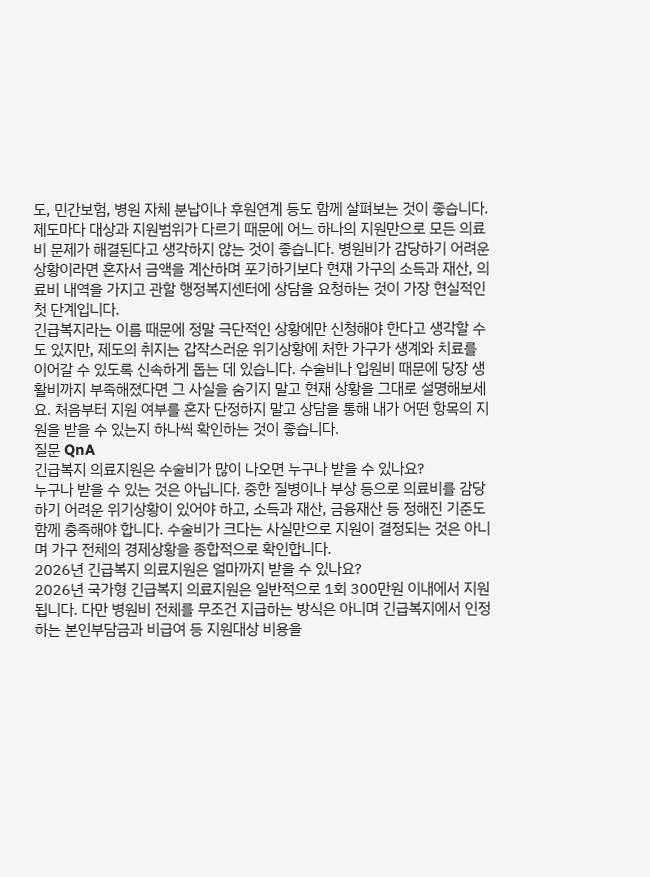도, 민간보험, 병원 자체 분납이나 후원연계 등도 함께 살펴보는 것이 좋습니다. 제도마다 대상과 지원범위가 다르기 때문에 어느 하나의 지원만으로 모든 의료비 문제가 해결된다고 생각하지 않는 것이 좋습니다. 병원비가 감당하기 어려운 상황이라면 혼자서 금액을 계산하며 포기하기보다 현재 가구의 소득과 재산, 의료비 내역을 가지고 관할 행정복지센터에 상담을 요청하는 것이 가장 현실적인 첫 단계입니다.
긴급복지라는 이름 때문에 정말 극단적인 상황에만 신청해야 한다고 생각할 수도 있지만, 제도의 취지는 갑작스러운 위기상황에 처한 가구가 생계와 치료를 이어갈 수 있도록 신속하게 돕는 데 있습니다. 수술비나 입원비 때문에 당장 생활비까지 부족해졌다면 그 사실을 숨기지 말고 현재 상황을 그대로 설명해보세요. 처음부터 지원 여부를 혼자 단정하지 말고 상담을 통해 내가 어떤 항목의 지원을 받을 수 있는지 하나씩 확인하는 것이 좋습니다.
질문 QnA
긴급복지 의료지원은 수술비가 많이 나오면 누구나 받을 수 있나요?
누구나 받을 수 있는 것은 아닙니다. 중한 질병이나 부상 등으로 의료비를 감당하기 어려운 위기상황이 있어야 하고, 소득과 재산, 금융재산 등 정해진 기준도 함께 충족해야 합니다. 수술비가 크다는 사실만으로 지원이 결정되는 것은 아니며 가구 전체의 경제상황을 종합적으로 확인합니다.
2026년 긴급복지 의료지원은 얼마까지 받을 수 있나요?
2026년 국가형 긴급복지 의료지원은 일반적으로 1회 300만원 이내에서 지원됩니다. 다만 병원비 전체를 무조건 지급하는 방식은 아니며 긴급복지에서 인정하는 본인부담금과 비급여 등 지원대상 비용을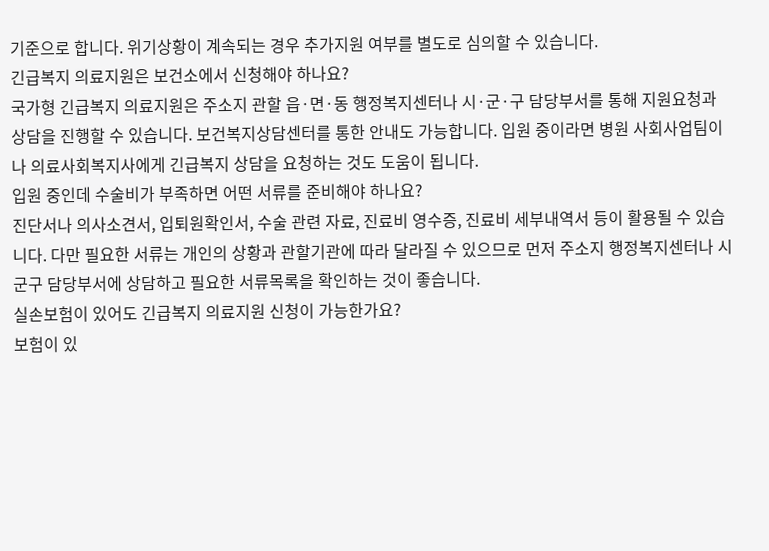기준으로 합니다. 위기상황이 계속되는 경우 추가지원 여부를 별도로 심의할 수 있습니다.
긴급복지 의료지원은 보건소에서 신청해야 하나요?
국가형 긴급복지 의료지원은 주소지 관할 읍·면·동 행정복지센터나 시·군·구 담당부서를 통해 지원요청과 상담을 진행할 수 있습니다. 보건복지상담센터를 통한 안내도 가능합니다. 입원 중이라면 병원 사회사업팀이나 의료사회복지사에게 긴급복지 상담을 요청하는 것도 도움이 됩니다.
입원 중인데 수술비가 부족하면 어떤 서류를 준비해야 하나요?
진단서나 의사소견서, 입퇴원확인서, 수술 관련 자료, 진료비 영수증, 진료비 세부내역서 등이 활용될 수 있습니다. 다만 필요한 서류는 개인의 상황과 관할기관에 따라 달라질 수 있으므로 먼저 주소지 행정복지센터나 시군구 담당부서에 상담하고 필요한 서류목록을 확인하는 것이 좋습니다.
실손보험이 있어도 긴급복지 의료지원 신청이 가능한가요?
보험이 있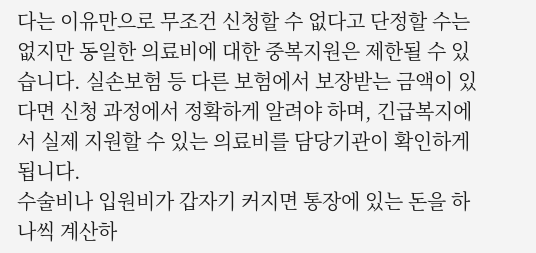다는 이유만으로 무조건 신청할 수 없다고 단정할 수는 없지만 동일한 의료비에 대한 중복지원은 제한될 수 있습니다. 실손보험 등 다른 보험에서 보장받는 금액이 있다면 신청 과정에서 정확하게 알려야 하며, 긴급복지에서 실제 지원할 수 있는 의료비를 담당기관이 확인하게 됩니다.
수술비나 입원비가 갑자기 커지면 통장에 있는 돈을 하나씩 계산하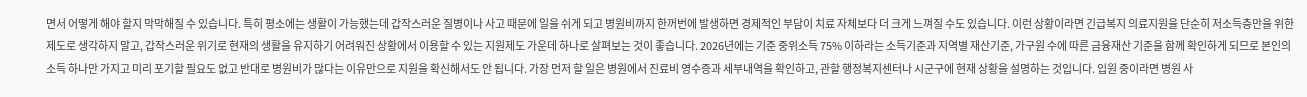면서 어떻게 해야 할지 막막해질 수 있습니다. 특히 평소에는 생활이 가능했는데 갑작스러운 질병이나 사고 때문에 일을 쉬게 되고 병원비까지 한꺼번에 발생하면 경제적인 부담이 치료 자체보다 더 크게 느껴질 수도 있습니다. 이런 상황이라면 긴급복지 의료지원을 단순히 저소득층만을 위한 제도로 생각하지 말고, 갑작스러운 위기로 현재의 생활을 유지하기 어려워진 상황에서 이용할 수 있는 지원제도 가운데 하나로 살펴보는 것이 좋습니다. 2026년에는 기준 중위소득 75% 이하라는 소득기준과 지역별 재산기준, 가구원 수에 따른 금융재산 기준을 함께 확인하게 되므로 본인의 소득 하나만 가지고 미리 포기할 필요도 없고 반대로 병원비가 많다는 이유만으로 지원을 확신해서도 안 됩니다. 가장 먼저 할 일은 병원에서 진료비 영수증과 세부내역을 확인하고, 관할 행정복지센터나 시군구에 현재 상황을 설명하는 것입니다. 입원 중이라면 병원 사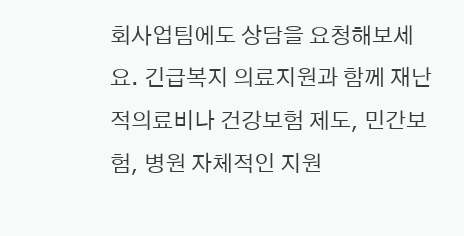회사업팀에도 상담을 요청해보세요. 긴급복지 의료지원과 함께 재난적의료비나 건강보험 제도, 민간보험, 병원 자체적인 지원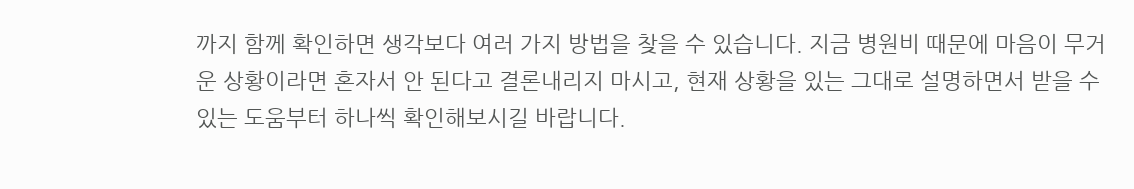까지 함께 확인하면 생각보다 여러 가지 방법을 찾을 수 있습니다. 지금 병원비 때문에 마음이 무거운 상황이라면 혼자서 안 된다고 결론내리지 마시고, 현재 상황을 있는 그대로 설명하면서 받을 수 있는 도움부터 하나씩 확인해보시길 바랍니다.